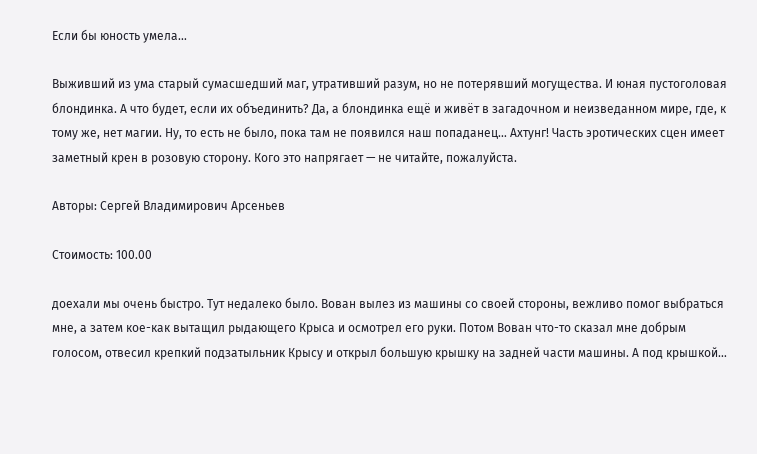Если бы юность умела…

Выживший из ума старый сумасшедший маг, утративший разум, но не потерявший могущества. И юная пустоголовая блондинка. А что будет, если их объединить? Да, а блондинка ещё и живёт в загадочном и неизведанном мире, где, к тому же, нет магии. Ну, то есть не было, пока там не появился наш попаданец… Ахтунг! Часть эротических сцен имеет заметный крен в розовую сторону. Кого это напрягает — не читайте, пожалуйста.

Авторы: Сергей Владимирович Арсеньев

Стоимость: 100.00

доехали мы очень быстро. Тут недалеко было. Вован вылез из машины со своей стороны, вежливо помог выбраться мне, а затем кое-как вытащил рыдающего Крыса и осмотрел его руки. Потом Вован что-то сказал мне добрым голосом, отвесил крепкий подзатыльник Крысу и открыл большую крышку на задней части машины. А под крышкой…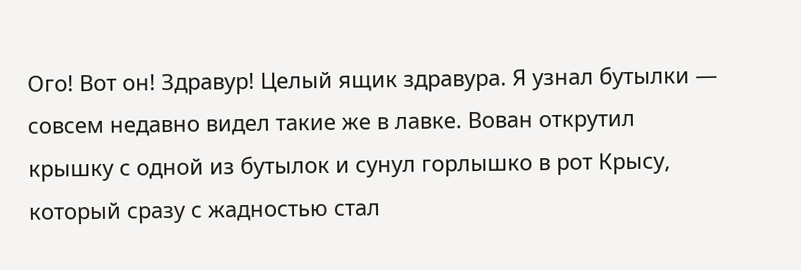Ого! Вот он! Здравур! Целый ящик здравура. Я узнал бутылки — совсем недавно видел такие же в лавке. Вован открутил крышку с одной из бутылок и сунул горлышко в рот Крысу, который сразу с жадностью стал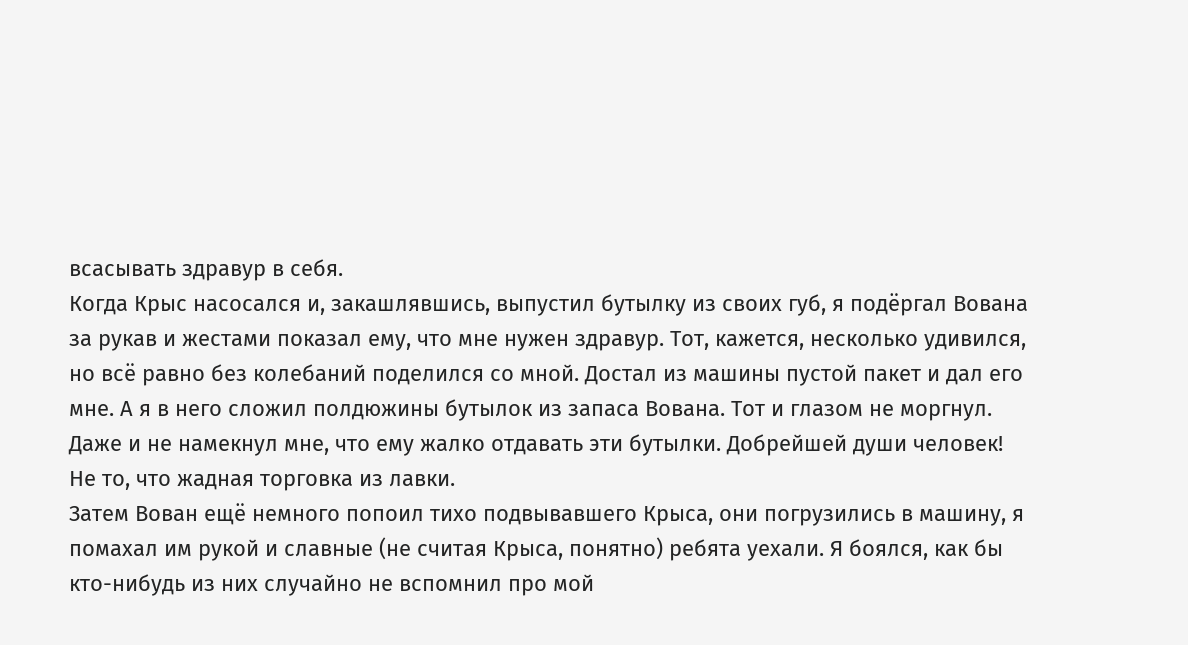всасывать здравур в себя.
Когда Крыс насосался и, закашлявшись, выпустил бутылку из своих губ, я подёргал Вована за рукав и жестами показал ему, что мне нужен здравур. Тот, кажется, несколько удивился, но всё равно без колебаний поделился со мной. Достал из машины пустой пакет и дал его мне. А я в него сложил полдюжины бутылок из запаса Вована. Тот и глазом не моргнул. Даже и не намекнул мне, что ему жалко отдавать эти бутылки. Добрейшей души человек! Не то, что жадная торговка из лавки.
Затем Вован ещё немного попоил тихо подвывавшего Крыса, они погрузились в машину, я помахал им рукой и славные (не считая Крыса, понятно) ребята уехали. Я боялся, как бы кто-нибудь из них случайно не вспомнил про мой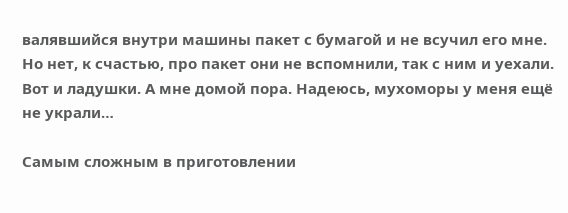валявшийся внутри машины пакет с бумагой и не всучил его мне. Но нет, к счастью, про пакет они не вспомнили, так с ним и уехали. Вот и ладушки. А мне домой пора. Надеюсь, мухоморы у меня ещё не украли…

Самым сложным в приготовлении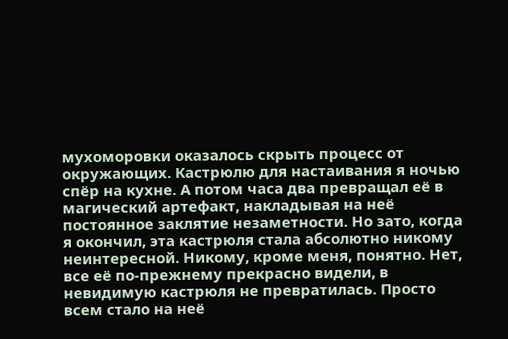мухоморовки оказалось скрыть процесс от окружающих. Кастрюлю для настаивания я ночью спёр на кухне. А потом часа два превращал её в магический артефакт, накладывая на неё постоянное заклятие незаметности. Но зато, когда я окончил, эта кастрюля стала абсолютно никому неинтересной. Никому, кроме меня, понятно. Нет, все её по-прежнему прекрасно видели, в невидимую кастрюля не превратилась. Просто всем стало на неё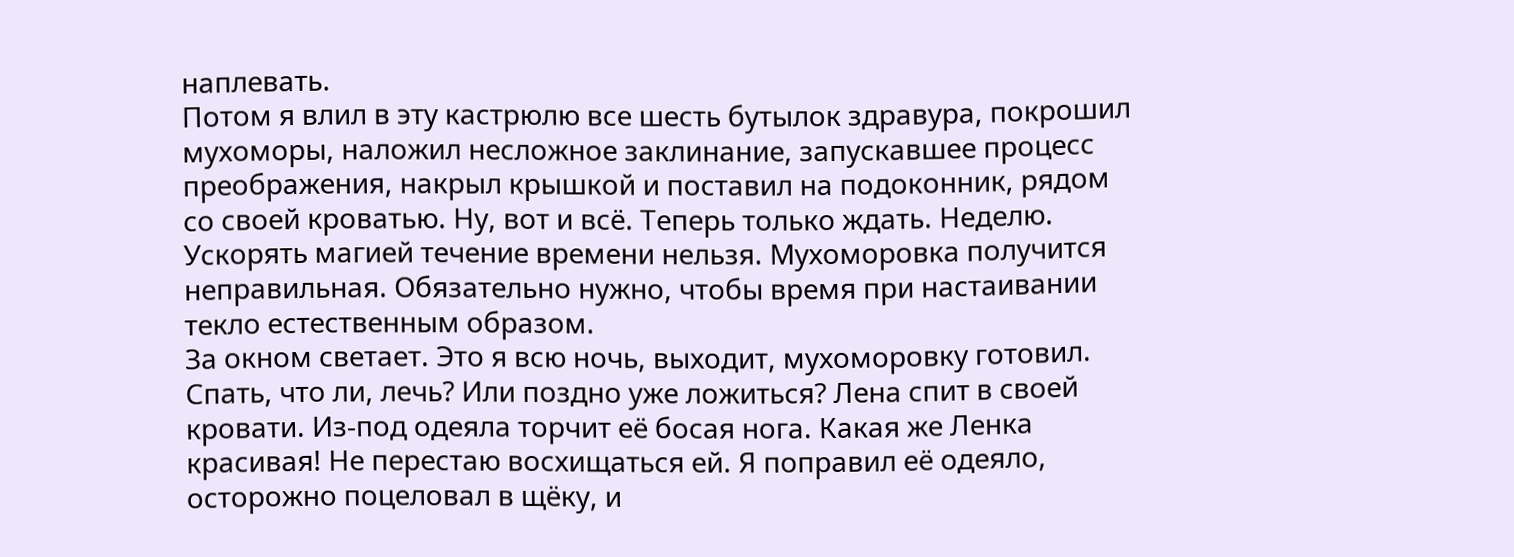наплевать.
Потом я влил в эту кастрюлю все шесть бутылок здравура, покрошил мухоморы, наложил несложное заклинание, запускавшее процесс преображения, накрыл крышкой и поставил на подоконник, рядом со своей кроватью. Ну, вот и всё. Теперь только ждать. Неделю. Ускорять магией течение времени нельзя. Мухоморовка получится неправильная. Обязательно нужно, чтобы время при настаивании текло естественным образом.
За окном светает. Это я всю ночь, выходит, мухоморовку готовил. Спать, что ли, лечь? Или поздно уже ложиться? Лена спит в своей кровати. Из-под одеяла торчит её босая нога. Какая же Ленка красивая! Не перестаю восхищаться ей. Я поправил её одеяло, осторожно поцеловал в щёку, и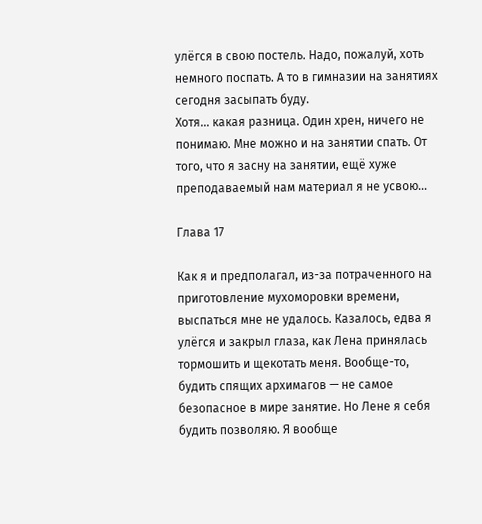улёгся в свою постель. Надо, пожалуй, хоть немного поспать. А то в гимназии на занятиях сегодня засыпать буду.
Хотя… какая разница. Один хрен, ничего не понимаю. Мне можно и на занятии спать. От того, что я засну на занятии, ещё хуже преподаваемый нам материал я не усвою…

Глава 17

Как я и предполагал, из-за потраченного на приготовление мухоморовки времени, выспаться мне не удалось. Казалось, едва я улёгся и закрыл глаза, как Лена принялась тормошить и щекотать меня. Вообще-то, будить спящих архимагов — не самое безопасное в мире занятие. Но Лене я себя будить позволяю. Я вообще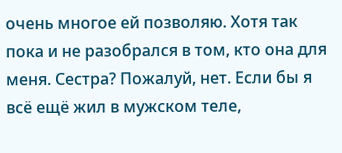очень многое ей позволяю. Хотя так пока и не разобрался в том, кто она для меня. Сестра? Пожалуй, нет. Если бы я всё ещё жил в мужском теле,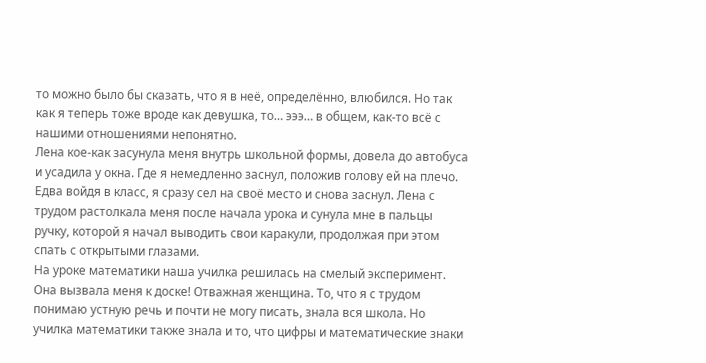то можно было бы сказать, что я в неё, определённо, влюбился. Но так как я теперь тоже вроде как девушка, то… эээ… в общем, как-то всё с нашими отношениями непонятно.
Лена кое-как засунула меня внутрь школьной формы, довела до автобуса и усадила у окна. Где я немедленно заснул, положив голову ей на плечо. Едва войдя в класс, я сразу сел на своё место и снова заснул. Лена с трудом растолкала меня после начала урока и сунула мне в пальцы ручку, которой я начал выводить свои каракули, продолжая при этом спать с открытыми глазами.
На уроке математики наша училка решилась на смелый эксперимент. Она вызвала меня к доске! Отважная женщина. То, что я с трудом понимаю устную речь и почти не могу писать, знала вся школа. Но училка математики также знала и то, что цифры и математические знаки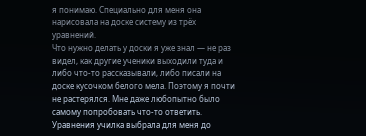я понимаю. Специально для меня она нарисовала на доске систему из трёх уравнений.
Что нужно делать у доски я уже знал — не раз видел, как другие ученики выходили туда и либо что-то рассказывали, либо писали на доске кусочком белого мела. Поэтому я почти не растерялся. Мне даже любопытно было самому попробовать что-то ответить.
Уравнения училка выбрала для меня до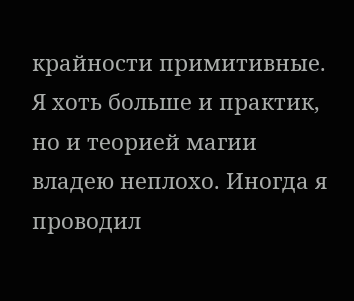крайности примитивные. Я хоть больше и практик, но и теорией магии владею неплохо. Иногда я проводил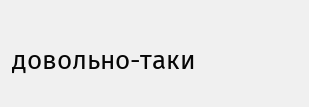довольно-таки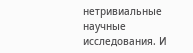нетривиальные научные исследования. И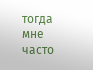тогда мне часто